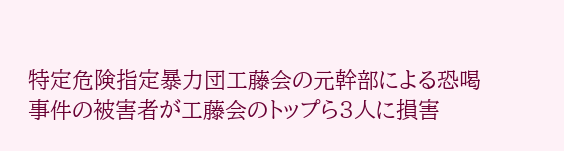特定危険指定暴力団工藤会の元幹部による恐喝事件の被害者が工藤会のトップら3人に損害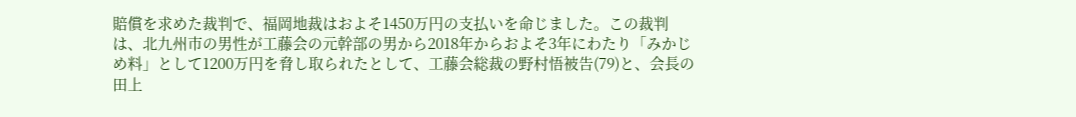賠償を求めた裁判で、福岡地裁はおよそ1450万円の支払いを命じました。この裁判は、北九州市の男性が工藤会の元幹部の男から2018年からおよそ3年にわたり「みかじめ料」として1200万円を脅し取られたとして、工藤会総裁の野村悟被告(79)と、会長の田上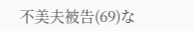不美夫被告(69)な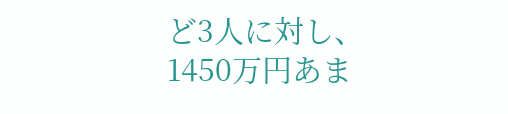ど3人に対し、1450万円あま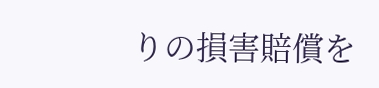りの損害賠償を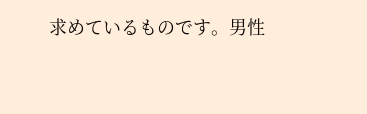求めているものです。男性